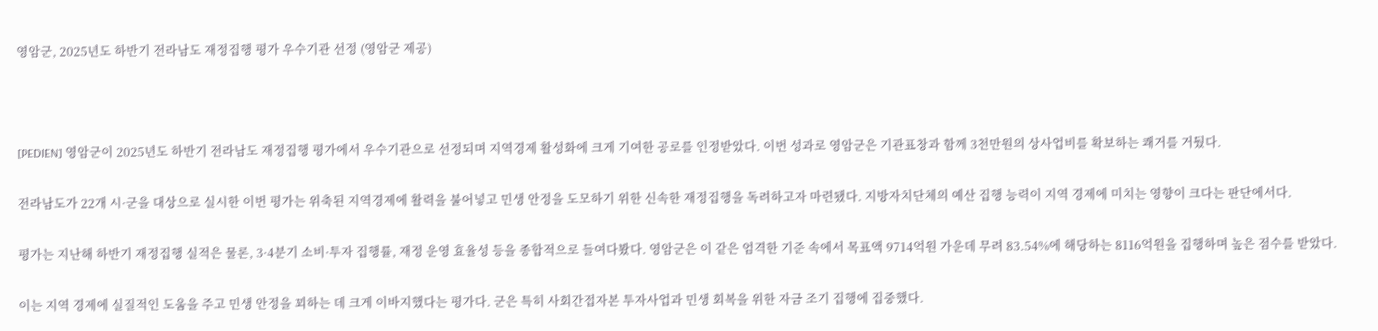영암군, 2025년도 하반기 전라남도 재정집행 평가 우수기관 선정 (영암군 제공)



[PEDIEN] 영암군이 2025년도 하반기 전라남도 재정집행 평가에서 우수기관으로 선정되며 지역경제 활성화에 크게 기여한 공로를 인정받았다. 이번 성과로 영암군은 기관표창과 함께 3천만원의 상사업비를 확보하는 쾌거를 거뒀다.

전라남도가 22개 시·군을 대상으로 실시한 이번 평가는 위축된 지역경제에 활력을 불어넣고 민생 안정을 도모하기 위한 신속한 재정집행을 독려하고자 마련됐다. 지방자치단체의 예산 집행 능력이 지역 경제에 미치는 영향이 크다는 판단에서다.

평가는 지난해 하반기 재정집행 실적은 물론, 3·4분기 소비·투자 집행률, 재정 운영 효율성 등을 종합적으로 들여다봤다. 영암군은 이 같은 엄격한 기준 속에서 목표액 9714억원 가운데 무려 83.54%에 해당하는 8116억원을 집행하며 높은 점수를 받았다.

이는 지역 경제에 실질적인 도움을 주고 민생 안정을 꾀하는 데 크게 이바지했다는 평가다. 군은 특히 사회간접자본 투자사업과 민생 회복을 위한 자금 조기 집행에 집중했다.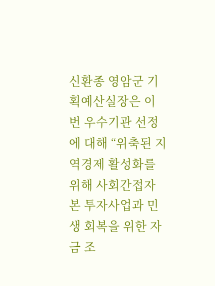신환종 영암군 기획예산실장은 이번 우수기관 선정에 대해 “위축된 지역경제 활성화를 위해 사회간접자본 투자사업과 민생 회복을 위한 자금 조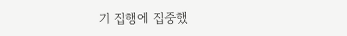기 집행에 집중했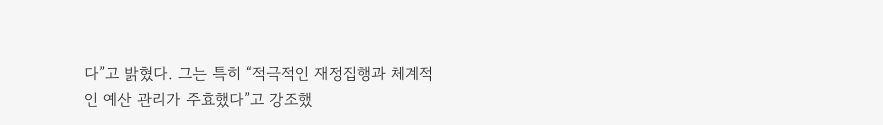다”고 밝혔다. 그는 특히 “적극적인 재정집행과 체계적인 예산 관리가 주효했다”고 강조했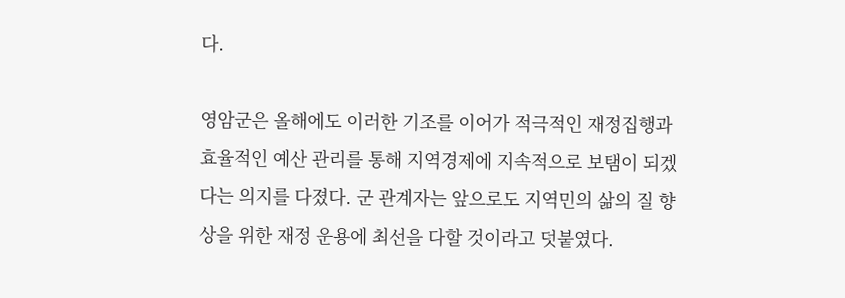다.

영암군은 올해에도 이러한 기조를 이어가 적극적인 재정집행과 효율적인 예산 관리를 통해 지역경제에 지속적으로 보탬이 되겠다는 의지를 다졌다. 군 관계자는 앞으로도 지역민의 삶의 질 향상을 위한 재정 운용에 최선을 다할 것이라고 덧붙였다.